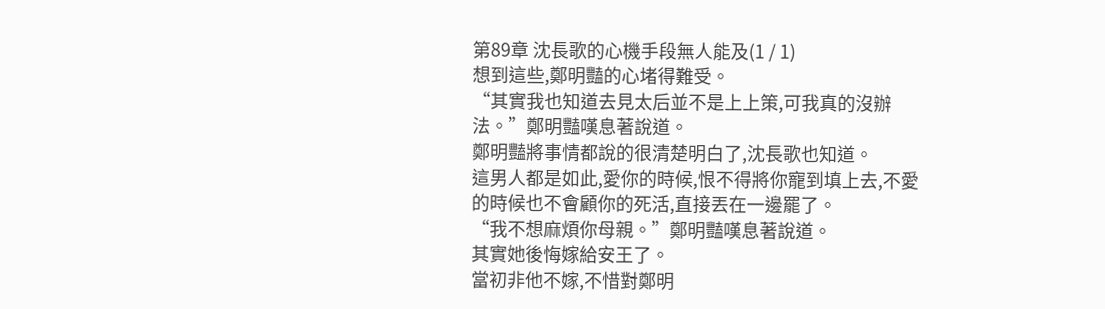第89章 沈長歌的心機手段無人能及(1 / 1)
想到這些,鄭明豔的心堵得難受。
“其實我也知道去見太后並不是上上策,可我真的沒辦法。”鄭明豔嘆息著說道。
鄭明豔將事情都說的很清楚明白了,沈長歌也知道。
這男人都是如此,愛你的時候,恨不得將你寵到填上去,不愛的時候也不會顧你的死活,直接丟在一邊罷了。
“我不想麻煩你母親。”鄭明豔嘆息著說道。
其實她後悔嫁給安王了。
當初非他不嫁,不惜對鄭明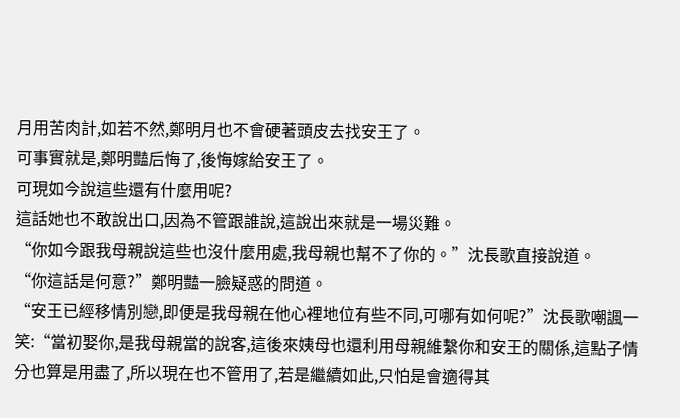月用苦肉計,如若不然,鄭明月也不會硬著頭皮去找安王了。
可事實就是,鄭明豔后悔了,後悔嫁給安王了。
可現如今說這些還有什麼用呢?
這話她也不敢說出口,因為不管跟誰說,這說出來就是一場災難。
“你如今跟我母親說這些也沒什麼用處,我母親也幫不了你的。”沈長歌直接說道。
“你這話是何意?”鄭明豔一臉疑惑的問道。
“安王已經移情別戀,即便是我母親在他心裡地位有些不同,可哪有如何呢?”沈長歌嘲諷一笑:“當初娶你,是我母親當的說客,這後來姨母也還利用母親維繫你和安王的關係,這點子情分也算是用盡了,所以現在也不管用了,若是繼續如此,只怕是會適得其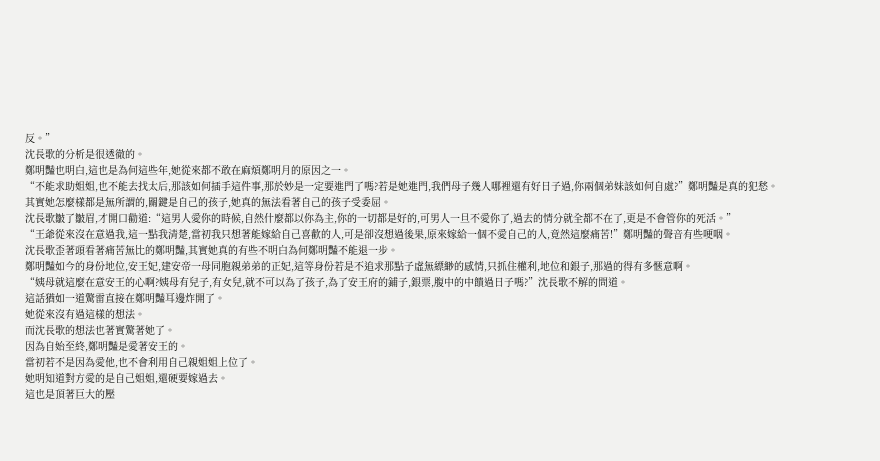反。”
沈長歌的分析是很透徹的。
鄭明豔也明白,這也是為何這些年,她從來都不敢在麻煩鄭明月的原因之一。
“不能求助姐姐,也不能去找太后,那該如何插手這件事,那於妙是一定要進門了嗎?若是她進門,我們母子幾人哪裡還有好日子過,你兩個弟妹該如何自處?”鄭明豔是真的犯愁。
其實她怎麼樣都是無所謂的,關鍵是自己的孩子,她真的無法看著自己的孩子受委屈。
沈長歌皺了皺眉,才開口勸道:“這男人愛你的時候,自然什麼都以你為主,你的一切都是好的,可男人一旦不愛你了,過去的情分就全都不在了,更是不會管你的死活。”
“王爺從來沒在意過我,這一點我清楚,當初我只想著能嫁給自己喜歡的人,可是卻沒想過後果,原來嫁給一個不愛自己的人,竟然這麼痛苦!”鄭明豔的聲音有些哽咽。
沈長歌歪著頭看著痛苦無比的鄭明豔,其實她真的有些不明白為何鄭明豔不能退一步。
鄭明豔如今的身份地位,安王妃,建安帝一母同胞親弟弟的正妃,這等身份若是不追求那點子虛無縹緲的感情,只抓住權利,地位和銀子,那過的得有多愜意啊。
“姨母就這麼在意安王的心啊?姨母有兒子,有女兒,就不可以為了孩子,為了安王府的鋪子,銀票,腹中的中饋過日子嗎?”沈長歌不解的問道。
這話猶如一道驚雷直接在鄭明豔耳邊炸開了。
她從來沒有過這樣的想法。
而沈長歌的想法也著實驚著她了。
因為自始至終,鄭明豔是愛著安王的。
當初若不是因為愛他,也不會利用自己親姐姐上位了。
她明知道對方愛的是自己姐姐,還硬要嫁過去。
這也是頂著巨大的壓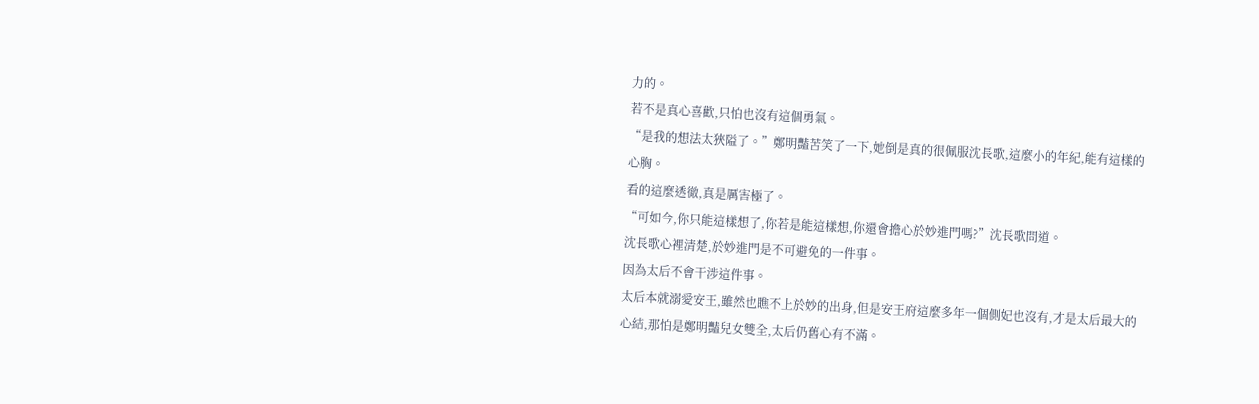力的。
若不是真心喜歡,只怕也沒有這個勇氣。
“是我的想法太狹隘了。”鄭明豔苦笑了一下,她倒是真的很佩服沈長歌,這麼小的年紀,能有這樣的心胸。
看的這麼透徹,真是厲害極了。
“可如今,你只能這樣想了,你若是能這樣想,你還會擔心於妙進門嗎?”沈長歌問道。
沈長歌心裡清楚,於妙進門是不可避免的一件事。
因為太后不會干涉這件事。
太后本就溺愛安王,雖然也瞧不上於妙的出身,但是安王府這麼多年一個側妃也沒有,才是太后最大的心結,那怕是鄭明豔兒女雙全,太后仍舊心有不滿。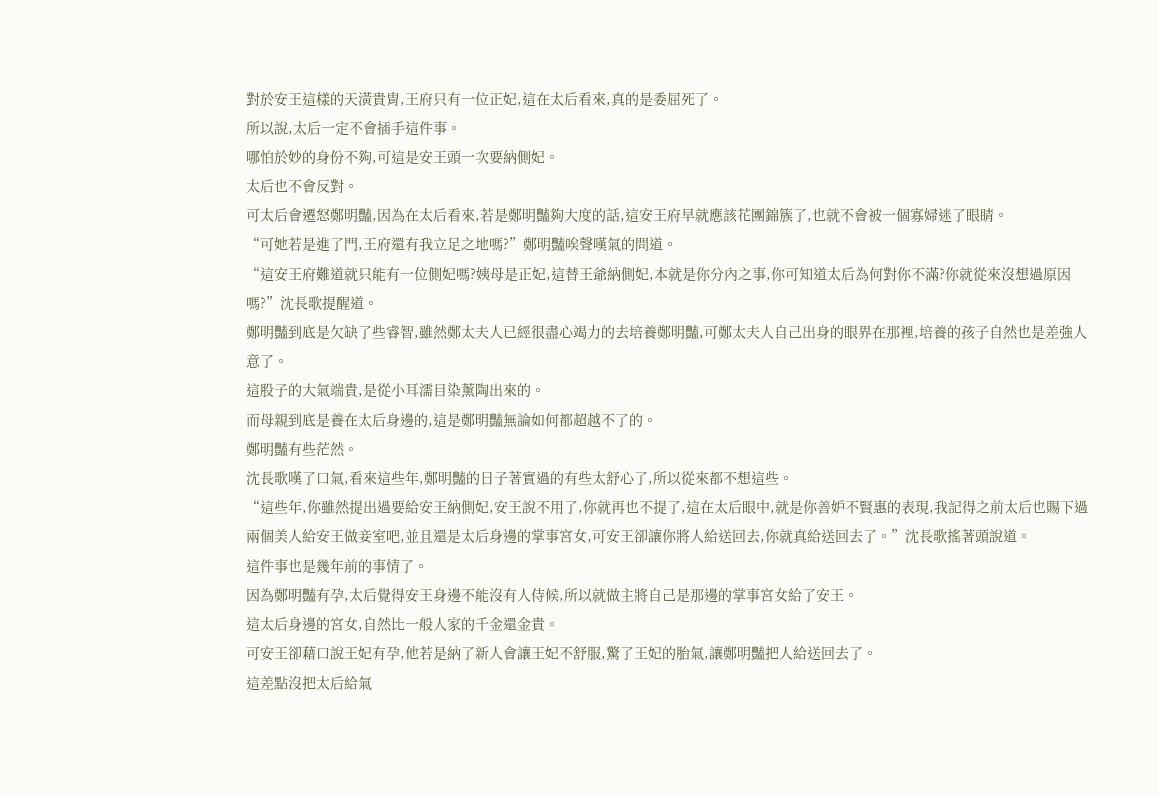對於安王這樣的天潢貴胄,王府只有一位正妃,這在太后看來,真的是委屈死了。
所以說,太后一定不會插手這件事。
哪怕於妙的身份不夠,可這是安王頭一次要納側妃。
太后也不會反對。
可太后會遷怒鄭明豔,因為在太后看來,若是鄭明豔夠大度的話,這安王府早就應該花團錦簇了,也就不會被一個寡婦迷了眼睛。
“可她若是進了門,王府還有我立足之地嗎?”鄭明豔唉聲嘆氣的問道。
“這安王府難道就只能有一位側妃嗎?姨母是正妃,這替王爺納側妃,本就是你分內之事,你可知道太后為何對你不滿?你就從來沒想過原因嗎?”沈長歌提醒道。
鄭明豔到底是欠缺了些睿智,雖然鄭太夫人已經很盡心竭力的去培養鄭明豔,可鄭太夫人自己出身的眼界在那裡,培養的孩子自然也是差強人意了。
這股子的大氣端貴,是從小耳濡目染薰陶出來的。
而母親到底是養在太后身邊的,這是鄭明豔無論如何都超越不了的。
鄭明豔有些茫然。
沈長歌嘆了口氣,看來這些年,鄭明豔的日子著實過的有些太舒心了,所以從來都不想這些。
“這些年,你雖然提出過要給安王納側妃,安王說不用了,你就再也不提了,這在太后眼中,就是你善妒不賢惠的表現,我記得之前太后也賜下過兩個美人給安王做妾室吧,並且還是太后身邊的掌事宮女,可安王卻讓你將人給送回去,你就真給送回去了。”沈長歌搖著頭說道。
這件事也是幾年前的事情了。
因為鄭明豔有孕,太后覺得安王身邊不能沒有人侍候,所以就做主將自己是那邊的掌事宮女給了安王。
這太后身邊的宮女,自然比一般人家的千金還金貴。
可安王卻藉口說王妃有孕,他若是納了新人會讓王妃不舒服,驚了王妃的胎氣,讓鄭明豔把人給送回去了。
這差點沒把太后給氣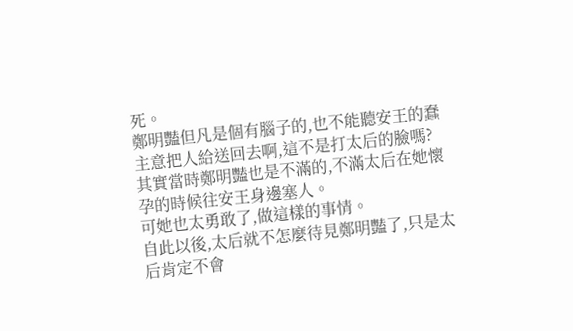死。
鄭明豔但凡是個有腦子的,也不能聽安王的蠢主意把人給送回去啊,這不是打太后的臉嗎?
其實當時鄭明豔也是不滿的,不滿太后在她懷孕的時候往安王身邊塞人。
可她也太勇敢了,做這樣的事情。
自此以後,太后就不怎麼待見鄭明豔了,只是太后肯定不會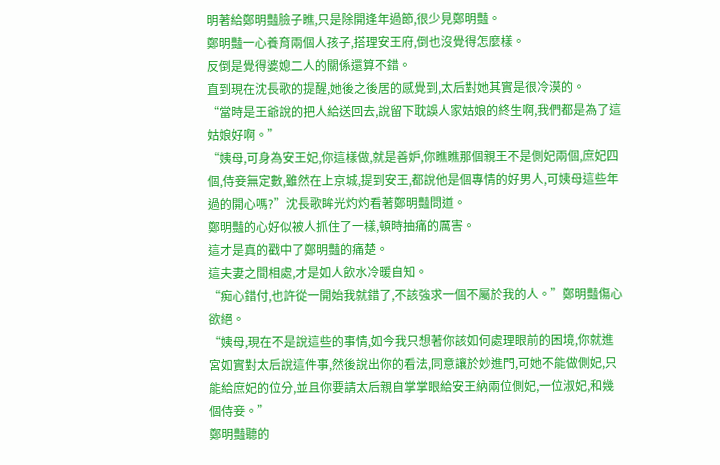明著給鄭明豔臉子瞧,只是除開逢年過節,很少見鄭明豔。
鄭明豔一心養育兩個人孩子,搭理安王府,倒也沒覺得怎麼樣。
反倒是覺得婆媳二人的關係還算不錯。
直到現在沈長歌的提醒,她後之後居的感覺到,太后對她其實是很冷漠的。
“當時是王爺說的把人給送回去,說留下耽誤人家姑娘的終生啊,我們都是為了這姑娘好啊。”
“姨母,可身為安王妃,你這樣做,就是善妒,你瞧瞧那個親王不是側妃兩個,庶妃四個,侍妾無定數,雖然在上京城,提到安王,都說他是個專情的好男人,可姨母這些年過的開心嗎?”沈長歌眸光灼灼看著鄭明豔問道。
鄭明豔的心好似被人抓住了一樣,頓時抽痛的厲害。
這才是真的戳中了鄭明豔的痛楚。
這夫妻之間相處,才是如人飲水冷暖自知。
“痴心錯付,也許從一開始我就錯了,不該強求一個不屬於我的人。”鄭明豔傷心欲絕。
“姨母,現在不是說這些的事情,如今我只想著你該如何處理眼前的困境,你就進宮如實對太后說這件事,然後說出你的看法,同意讓於妙進門,可她不能做側妃,只能給庶妃的位分,並且你要請太后親自掌掌眼給安王納兩位側妃,一位淑妃,和幾個侍妾。”
鄭明豔聽的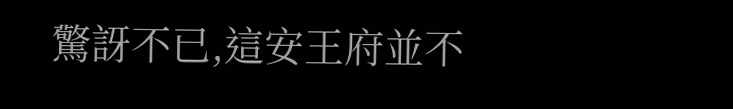驚訝不已,這安王府並不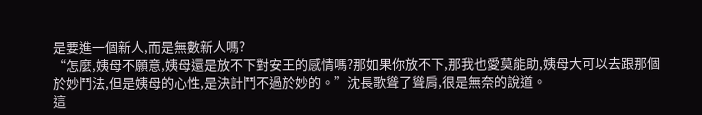是要進一個新人,而是無數新人嗎?
“怎麼,姨母不願意,姨母還是放不下對安王的感情嗎?那如果你放不下,那我也愛莫能助,姨母大可以去跟那個於妙鬥法,但是姨母的心性,是決計鬥不過於妙的。”沈長歌聳了聳肩,很是無奈的說道。
這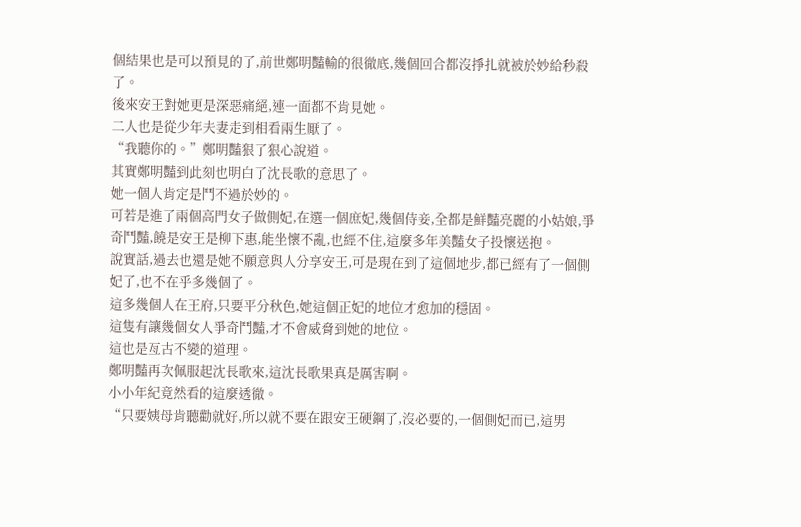個結果也是可以預見的了,前世鄭明豔輸的很徹底,幾個回合都沒掙扎就被於妙給秒殺了。
後來安王對她更是深惡痛絕,連一面都不肯見她。
二人也是從少年夫妻走到相看兩生厭了。
“我聽你的。”鄭明豔狠了狠心說道。
其實鄭明豔到此刻也明白了沈長歌的意思了。
她一個人肯定是鬥不過於妙的。
可若是進了兩個高門女子做側妃,在選一個庶妃,幾個侍妾,全都是鮮豔亮麗的小姑娘,爭奇鬥豔,饒是安王是柳下惠,能坐懷不亂,也經不住,這麼多年美豔女子投懷送抱。
說實話,過去也還是她不願意與人分享安王,可是現在到了這個地步,都已經有了一個側妃了,也不在乎多幾個了。
這多幾個人在王府,只要平分秋色,她這個正妃的地位才愈加的穩固。
這隻有讓幾個女人爭奇鬥豔,才不會威脅到她的地位。
這也是亙古不變的道理。
鄭明豔再次佩服起沈長歌來,這沈長歌果真是厲害啊。
小小年紀竟然看的這麼透徹。
“只要姨母肯聽勸就好,所以就不要在跟安王硬鋼了,沒必要的,一個側妃而已,這男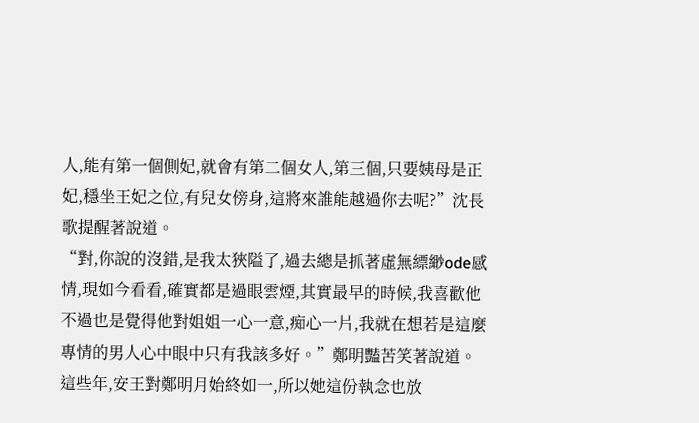人,能有第一個側妃,就會有第二個女人,第三個,只要姨母是正妃,穩坐王妃之位,有兒女傍身,這將來誰能越過你去呢?”沈長歌提醒著說道。
“對,你說的沒錯,是我太狹隘了,過去總是抓著虛無縹緲ode感情,現如今看看,確實都是過眼雲煙,其實最早的時候,我喜歡他不過也是覺得他對姐姐一心一意,痴心一片,我就在想若是這麼專情的男人心中眼中只有我該多好。”鄭明豔苦笑著說道。
這些年,安王對鄭明月始終如一,所以她這份執念也放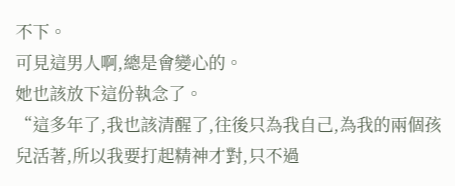不下。
可見這男人啊,總是會變心的。
她也該放下這份執念了。
“這多年了,我也該清醒了,往後只為我自己,為我的兩個孩兒活著,所以我要打起精神才對,只不過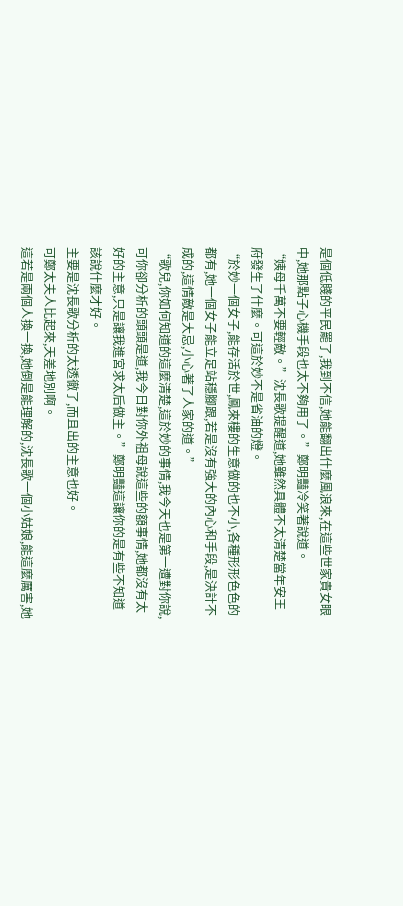是個低賤的平民罷了,我到不信,她能翻出什麼風浪來,在這些世家貴女眼中,她那點子心機手段也太不夠用了。”鄭明豔冷笑著說道。
“姨母千萬不要輕敵。”沈長歌提醒道,她雖然具體不太清楚當年安王府發生了什麼。可這於妙不是省油的燈。
“於妙一個女子,能存活於世,鳳來樓的生意做的也不小,各種形形色色的都有,她一個女子能立足站穩腳跟,若是沒有強大的內心和手段,是決計不成的,這情敵是大忌,小心著了人家的道。”
“歌兒,你如何知道的這麼清楚,這於妙的事情,我今天也是第一遭對你說,可你卻分析的頭頭是道,我今日對你外祖母說這些的額事情,她都沒有太好的主意,只是讓我進宮求太后做主。”鄭明豔這讓你的是有些不知道該說什麼才好。
主要是沈長歌分析的太透徹了,而且出的主意也好。
可鄭太夫人比起來,天差地別啊。
這若是兩個人換一換,她倒是能理解的,沈長歌一個小姑娘,能這麼厲害,她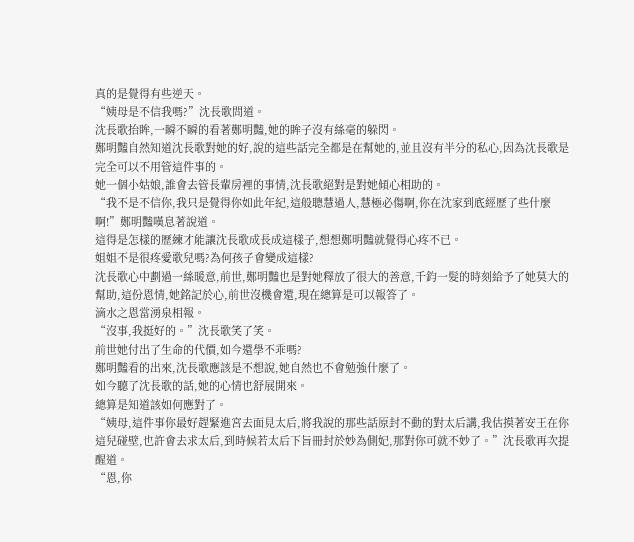真的是覺得有些逆天。
“姨母是不信我嗎?”沈長歌問道。
沈長歌抬眸,一瞬不瞬的看著鄭明豔,她的眸子沒有絲毫的躲閃。
鄭明豔自然知道沈長歌對她的好,說的這些話完全都是在幫她的,並且沒有半分的私心,因為沈長歌是完全可以不用管這件事的。
她一個小姑娘,誰會去管長輩房裡的事情,沈長歌絕對是對她傾心相助的。
“我不是不信你,我只是覺得你如此年紀,這般聰慧過人,慧極必傷啊,你在沈家到底經歷了些什麼啊!”鄭明豔嘆息著說道。
這得是怎樣的歷練才能讓沈長歌成長成這樣子,想想鄭明豔就覺得心疼不已。
姐姐不是很疼愛歌兒嗎?為何孩子會變成這樣?
沈長歌心中劃過一絲暖意,前世,鄭明豔也是對她釋放了很大的善意,千鈞一髮的時刻給予了她莫大的幫助,這份恩情,她銘記於心,前世沒機會還,現在總算是可以報答了。
滴水之恩當湧泉相報。
“沒事,我挺好的。”沈長歌笑了笑。
前世她付出了生命的代價,如今還學不乖嗎?
鄭明豔看的出來,沈長歌應該是不想說,她自然也不會勉強什麼了。
如今聽了沈長歌的話,她的心情也舒展開來。
總算是知道該如何應對了。
“姨母,這件事你最好趕緊進宮去面見太后,將我說的那些話原封不動的對太后講,我估摸著安王在你這兒碰壁,也許會去求太后,到時候若太后下旨冊封於妙為側妃,那對你可就不妙了。”沈長歌再次提醒道。
“恩,你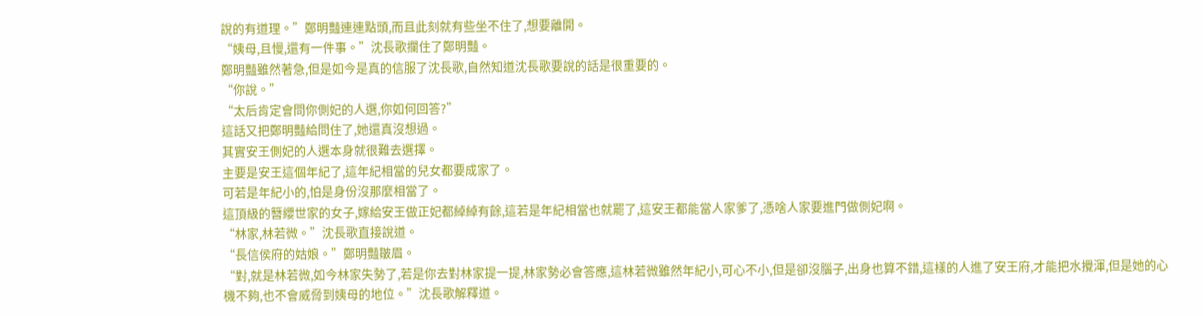說的有道理。”鄭明豔連連點頭,而且此刻就有些坐不住了,想要離開。
“姨母,且慢,還有一件事。”沈長歌攔住了鄭明豔。
鄭明豔雖然著急,但是如今是真的信服了沈長歌,自然知道沈長歌要說的話是很重要的。
“你說。”
“太后肯定會問你側妃的人選,你如何回答?”
這話又把鄭明豔給問住了,她還真沒想過。
其實安王側妃的人選本身就很難去選擇。
主要是安王這個年紀了,這年紀相當的兒女都要成家了。
可若是年紀小的,怕是身份沒那麼相當了。
這頂級的簪纓世家的女子,嫁給安王做正妃都綽綽有餘,這若是年紀相當也就罷了,這安王都能當人家爹了,憑啥人家要進門做側妃啊。
“林家,林若微。”沈長歌直接說道。
“長信侯府的姑娘。”鄭明豔皺眉。
“對,就是林若微,如今林家失勢了,若是你去對林家提一提,林家勢必會答應,這林若微雖然年紀小,可心不小,但是卻沒腦子,出身也算不錯,這樣的人進了安王府,才能把水攪渾,但是她的心機不夠,也不會威脅到姨母的地位。”沈長歌解釋道。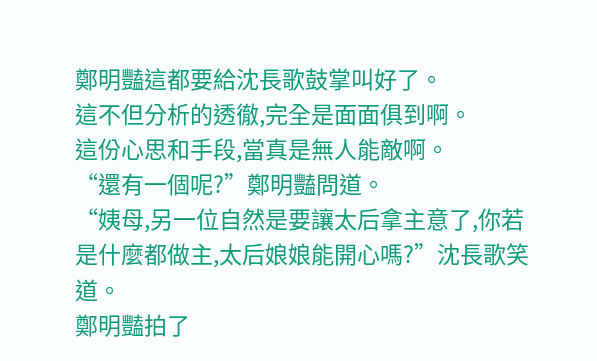鄭明豔這都要給沈長歌鼓掌叫好了。
這不但分析的透徹,完全是面面俱到啊。
這份心思和手段,當真是無人能敵啊。
“還有一個呢?”鄭明豔問道。
“姨母,另一位自然是要讓太后拿主意了,你若是什麼都做主,太后娘娘能開心嗎?”沈長歌笑道。
鄭明豔拍了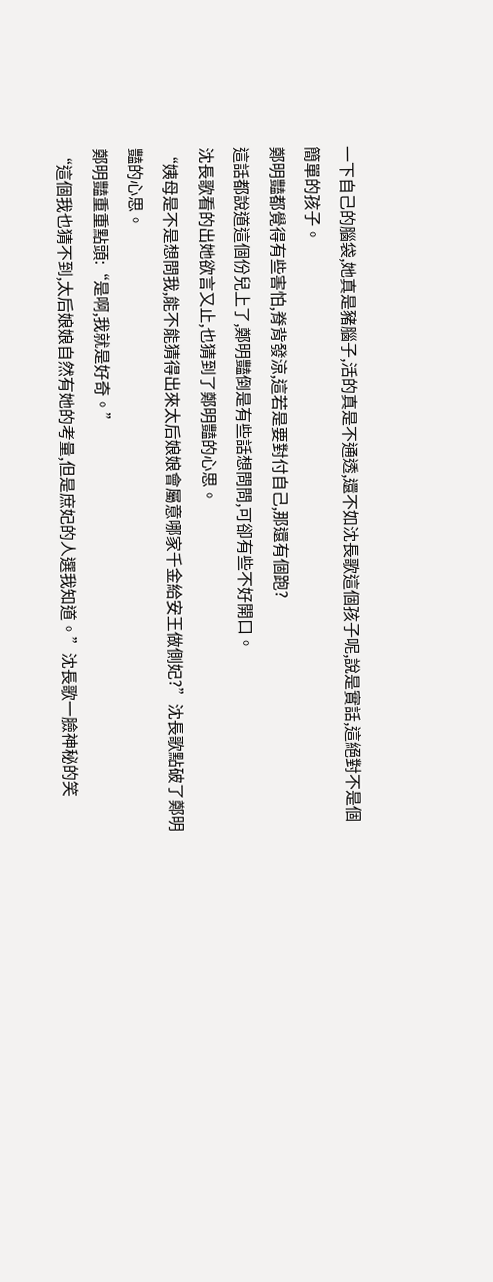一下自己的腦袋,她真是豬腦子,活的真是不通透,還不如沈長歌這個孩子呢,說是實話,這絕對不是個簡單的孩子。
鄭明豔都覺得有些害怕,脊背發涼,這若是要對付自己,那還有個跑?
這話都說道這個份兒上了,鄭明豔倒是有些話想問問,可卻有些不好開口。
沈長歌看的出她欲言又止,也猜到了鄭明豔的心思。
“姨母是不是想問我,能不能猜得出來太后娘娘會屬意哪家千金給安王做側妃?”沈長歌點破了鄭明豔的心思。
鄭明豔重重點頭:“是啊,我就是好奇。”
“這個我也猜不到,太后娘娘自然有她的考量,但是庶妃的人選我知道。”沈長歌一臉神秘的笑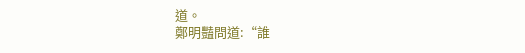道。
鄭明豔問道:“誰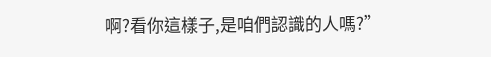啊?看你這樣子,是咱們認識的人嗎?”